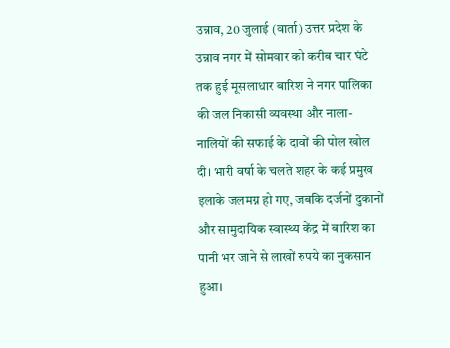उन्नाव, 20 जुलाई (वार्ता) उत्तर प्रदेश के उन्नाव नगर में सोमवार को करीब चार घंटे तक हुई मूसलाधार बारिश ने नगर पालिका की जल निकासी व्यवस्था और नाला-नालियों की सफाई के दावों की पोल खोल दी। भारी वर्षा के चलते शहर के कई प्रमुख इलाके जलमग्न हो गए, जबकि दर्जनों दुकानों और सामुदायिक स्वास्थ्य केंद्र में बारिश का पानी भर जाने से लाखों रुपये का नुकसान हुआ।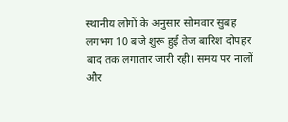स्थानीय लोगों के अनुसार सोमवार सुबह लगभग 10 बजे शुरू हुई तेज बारिश दोपहर बाद तक लगातार जारी रही। समय पर नालों और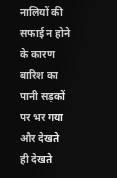नालियों की सफाई न होने के कारण बारिश का पानी सड़कों पर भर गया और देखते ही देखते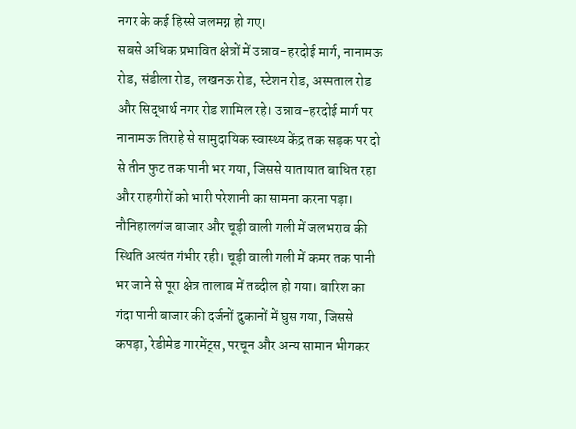नगर के कई हिस्से जलमग्न हो गए।
सबसे अधिक प्रभावित क्षेत्रों में उन्नाव-हरदोई मार्ग, नानामऊ रोड, संडीला रोड, लखनऊ रोड, स्टेशन रोड, अस्पताल रोड और सिद्धार्थ नगर रोड शामिल रहे। उन्नाव-हरदोई मार्ग पर नानामऊ तिराहे से सामुदायिक स्वास्थ्य केंद्र तक सड़क पर दो से तीन फुट तक पानी भर गया, जिससे यातायात बाधित रहा और राहगीरों को भारी परेशानी का सामना करना पड़ा।
नौनिहालगंज बाजार और चूड़ी वाली गली में जलभराव की स्थिति अत्यंत गंभीर रही। चूड़ी वाली गली में कमर तक पानी भर जाने से पूरा क्षेत्र तालाब में तब्दील हो गया। बारिश का गंदा पानी बाजार की दर्जनों दुकानों में घुस गया, जिससे कपड़ा, रेडीमेड गारमेंट्स, परचून और अन्य सामान भीगकर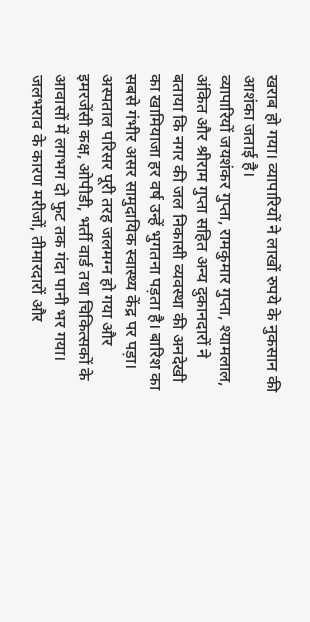खराब हो गया। व्यापारियों ने लाखों रुपये के नुकसान की आशंका जताई है।
व्यापारियों जयशंकर गुप्ता, रामकुमार गुप्ता, श्यामलाल, अंकित और श्रीराम गुप्ता सहित अन्य दुकानदारों ने बताया कि नगर की जल निकासी व्यवस्था की अनदेखी का खामियाजा हर वर्ष उन्हें भुगतना पड़ता है। बारिश का सबसे गंभीर असर सामुदायिक स्वास्थ्य केंद्र पर पड़ा। अस्पताल परिसर पूरी तरह जलमग्न हो गया और इमरजेंसी कक्ष, ओपीडी, भर्ती वार्ड तथा चिकित्सकों के आवासों में लगभग दो फुट तक गंदा पानी भर गया। जलभराव के कारण मरीजों, तीमारदारों और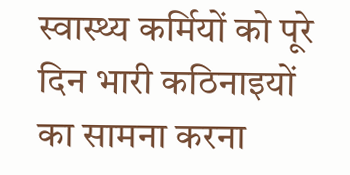स्वास्थ्य कर्मियों को पूरे दिन भारी कठिनाइयों का सामना करना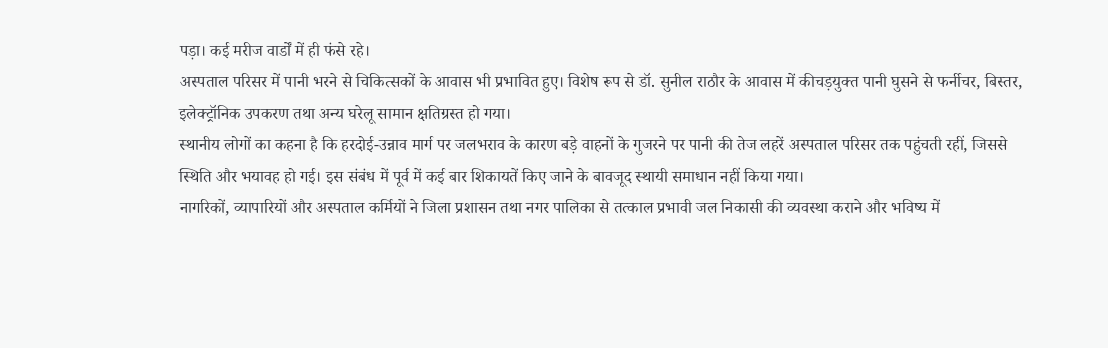पड़ा। कई मरीज वार्डों में ही फंसे रहे।
अस्पताल परिसर में पानी भरने से चिकित्सकों के आवास भी प्रभावित हुए। विशेष रूप से डॉ. सुनील राठौर के आवास में कीचड़युक्त पानी घुसने से फर्नीचर, बिस्तर, इलेक्ट्रॉनिक उपकरण तथा अन्य घरेलू सामान क्षतिग्रस्त हो गया।
स्थानीय लोगों का कहना है कि हरदोई-उन्नाव मार्ग पर जलभराव के कारण बड़े वाहनों के गुजरने पर पानी की तेज लहरें अस्पताल परिसर तक पहुंचती रहीं, जिससे स्थिति और भयावह हो गई। इस संबंध में पूर्व में कई बार शिकायतें किए जाने के बावजूद स्थायी समाधान नहीं किया गया।
नागरिकों, व्यापारियों और अस्पताल कर्मियों ने जिला प्रशासन तथा नगर पालिका से तत्काल प्रभावी जल निकासी की व्यवस्था कराने और भविष्य में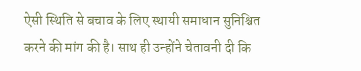ऐसी स्थिति से बचाव के लिए स्थायी समाधान सुनिश्चित करने की मांग की है। साथ ही उन्होंने चेतावनी दी कि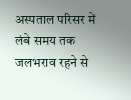अस्पताल परिसर में लंबे समय तक जलभराव रहने से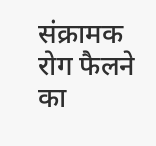संक्रामक रोग फैलने का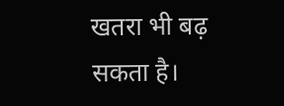खतरा भी बढ़ सकता है।